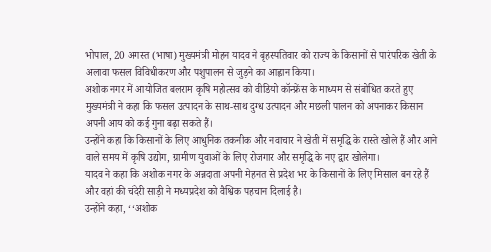भोपाल, 20 अगस्त (भाषा) मुख्यमंत्री मोहन यादव ने बृहस्पतिवार को राज्य के किसानों से पारंपरिक खेती के अलावा फसल विविधीकरण और पशुपालन से जुड़ने का आह्वान किया।
अशोक नगर में आयोजित बलराम कृषि महोत्सव को वीडियो कॉन्फ्रेंस के माध्यम से संबोधित करते हुए मुख्यमंत्री ने कहा कि फसल उत्पादन के साथ-साथ दुग्ध उत्पादन और मछली पालन को अपनाकर किसान अपनी आय को कई गुना बढ़ा सकते हैं।
उन्होंने कहा कि किसानों के लिए आधुनिक तकनीक और नवाचार ने खेती में समृद्धि के रास्ते खोले हैं और आने वाले समय में कृषि उद्योग, ग्रामीण युवाओं के लिए रोजगार और समृद्धि के नए द्वार खोलेगा।
यादव ने कहा कि अशोक नगर के अन्नदाता अपनी मेहनत से प्रदेश भर के किसानों के लिए मिसाल बन रहे हैं और वहां की चंदेरी साड़ी ने मध्यप्रदेश को वैश्विक पहचान दिलाई है।
उन्होंने कहा, ‘‘अशोक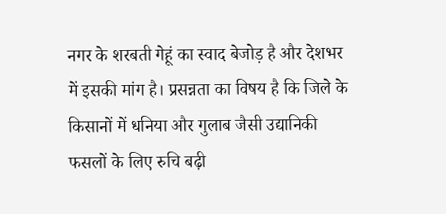नगर के शरबती गेहूं का स्वाद बेजोड़ है और देशभर में इसकी मांग है। प्रसन्नता का विषय है कि जिले के किसानों में धनिया और गुलाब जैसी उद्यानिकी फसलों के लिए रुचि बढ़ी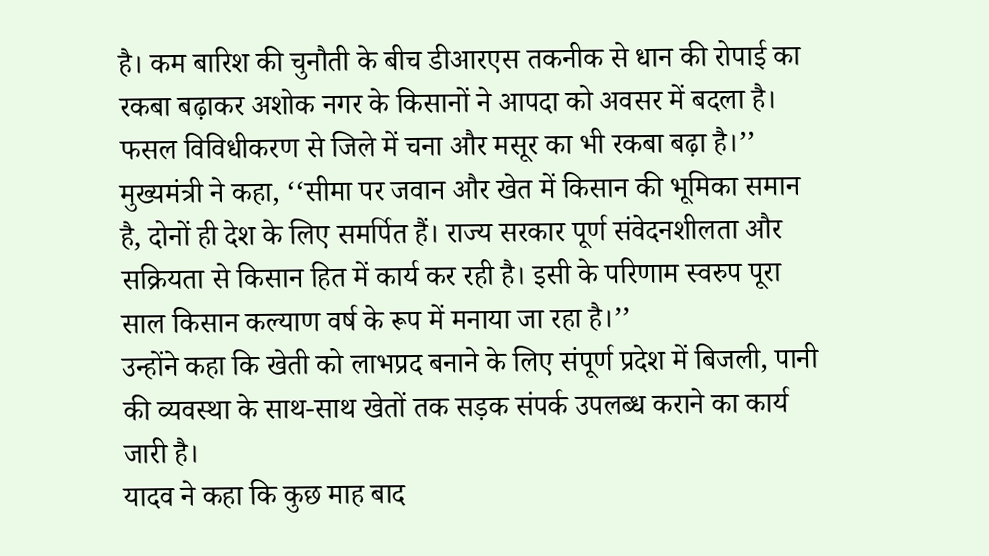है। कम बारिश की चुनौती के बीच डीआरएस तकनीक से धान की रोपाई का रकबा बढ़ाकर अशोक नगर के किसानों ने आपदा को अवसर में बदला है। फसल विविधीकरण से जिले में चना और मसूर का भी रकबा बढ़ा है।’’
मुख्यमंत्री ने कहा, ‘‘सीमा पर जवान और खेत में किसान की भूमिका समान है, दोनों ही देश के लिए समर्पित हैं। राज्य सरकार पूर्ण संवेदनशीलता और सक्रियता से किसान हित में कार्य कर रही है। इसी के परिणाम स्वरुप पूरा साल किसान कल्याण वर्ष के रूप में मनाया जा रहा है।’’
उन्होंने कहा कि खेती को लाभप्रद बनाने के लिए संपूर्ण प्रदेश में बिजली, पानी की व्यवस्था के साथ-साथ खेतों तक सड़क संपर्क उपलब्ध कराने का कार्य जारी है।
यादव ने कहा कि कुछ माह बाद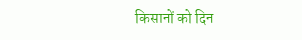किसानों को दिन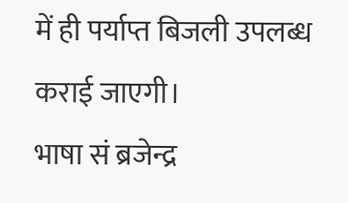में ही पर्याप्त बिजली उपलब्ध कराई जाएगी।
भाषा सं ब्रजेन्द्र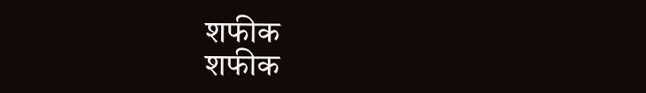शफीक
शफीक